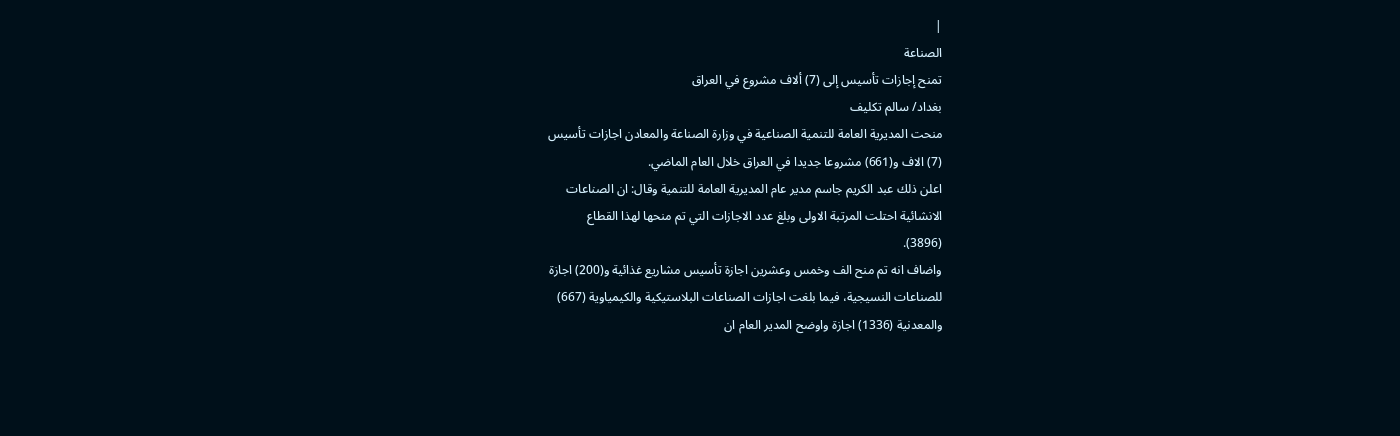|
الصناعة
تمنح إجازات تأسيس إلى (7) ألاف مشروع في العراق
بغداد/ سالم تكليف
منحت المديرية العامة للتنمية الصناعية في وزارة الصناعة والمعادن اجازات تأسيس
(7) الاف و(661) مشروعا جديدا في العراق خلال العام الماضي.
اعلن ذلك عبد الكريم جاسم مدير عام المديرية العامة للتنمية وقال: ان الصناعات
الانشائية احتلت المرتبة الاولى وبلغ عدد الاجازات التي تم منحها لهذا القطاع
(3896).
واضاف انه تم منح الف وخمس وعشرين اجازة تأسيس مشاريع غذائية و(200) اجازة
للصناعات النسيجية، فيما بلغت اجازات الصناعات البلاستيكية والكيمياوية (667)
والمعدنية (1336) اجازة واوضح المدير العام ان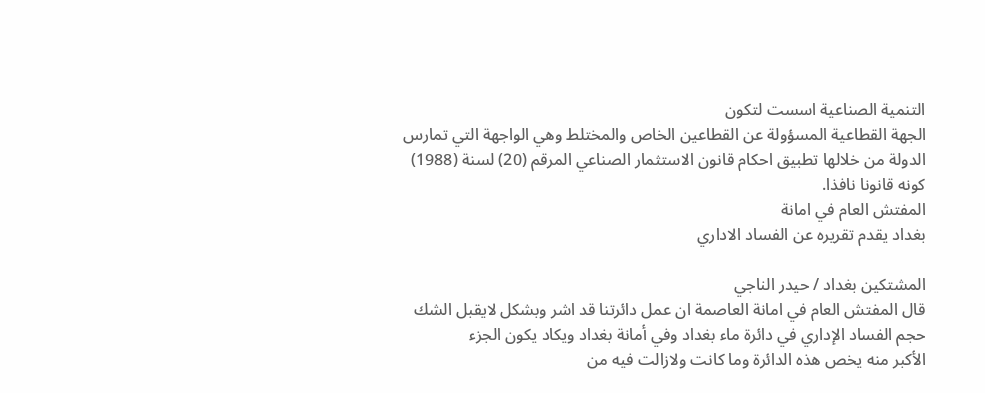التنمية الصناعية اسست لتكون
الجهة القطاعية المسؤولة عن القطاعين الخاص والمختلط وهي الواجهة التي تمارس
الدولة من خلالها تطبيق احكام قانون الاستثمار الصناعي المرقم (20) لسنة (1988)
كونه قانونا نافذا.
المفتش العام في امانة
بغداد يقدم تقريره عن الفساد الاداري

المشتكين بغداد / حيدر الناجي
قال المفتش العام في امانة العاصمة ان عمل دائرتنا قد اشر وبشكل لايقبل الشك
حجم الفساد الإداري في دائرة ماء بغداد وفي أمانة بغداد ويكاد يكون الجزء
الأكبر منه يخص هذه الدائرة وما كانت ولازالت فيه من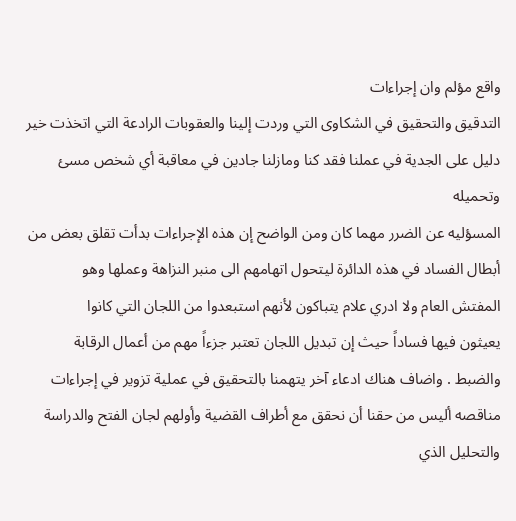واقع مؤلم وان إجراءات
التدقيق والتحقيق في الشكاوى التي وردت إلينا والعقوبات الرادعة التي اتخذت خير
دليل على الجدية في عملنا فقد كنا ومازلنا جادين في معاقبة أي شخص مسئ وتحميله
المسؤليه عن الضرر مهما كان ومن الواضح إن هذه الإجراءات بدأت تقلق بعض من
أبطال الفساد في هذه الدائرة ليتحول اتهامهم الى منبر النزاهة وعملها وهو
المفتش العام ولا ادري علام يتباكون لأنهم استبعدوا من اللجان التي كانوا
يعيثون فيها فساداً حيث إن تبديل اللجان تعتبر جزءاً مهم من أعمال الرقابة
والضبط . واضاف هناك ادعاء آخر يتهمنا بالتحقيق في عملية تزوير في إجراءات
مناقصه أليس من حقنا أن نحقق مع أطراف القضية وأولهم لجان الفتح والدراسة
والتحليل الذي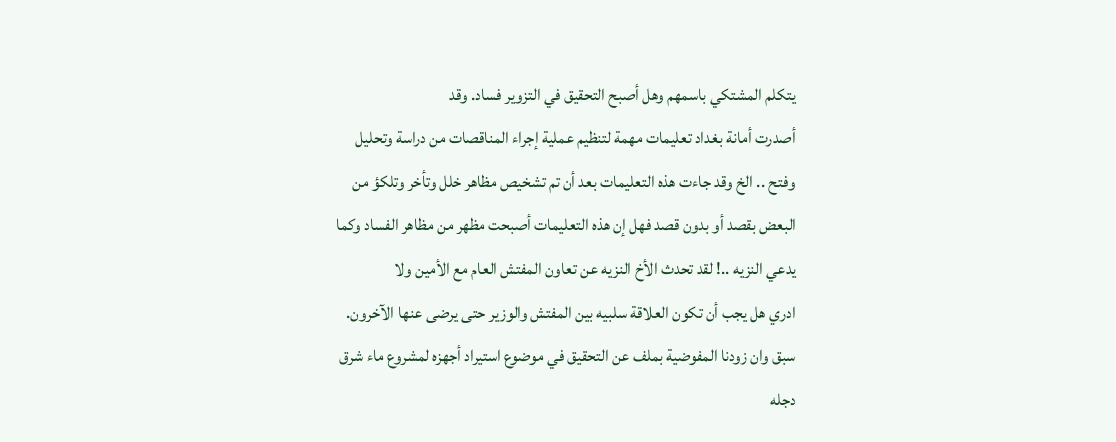يتكلم المشتكي باسمهم وهل أصبح التحقيق في التزوير فساد. وقد
أصدرت أمانة بغداد تعليمات مهمة لتنظيم عملية إجراء المناقصات من دراسة وتحليل
وفتح .. الخ وقد جاءت هذه التعليمات بعد أن تم تشخيص مظاهر خلل وتأخر وتلكؤ من
البعض بقصد أو بدون قصد فهل إن هذه التعليمات أصبحت مظهر من مظاهر الفساد وكما
يدعي النزيه ..! لقد تحدث الأخ النزيه عن تعاون المفتش العام مع الأمين ولا
ادري هل يجب أن تكون العلاقة سلبيه بين المفتش والوزير حتى يرضى عنها الآخرون.
سبق وان زودنا المفوضية بملف عن التحقيق في موضوع استيراد أجهزه لمشروع ماء شرق
دجله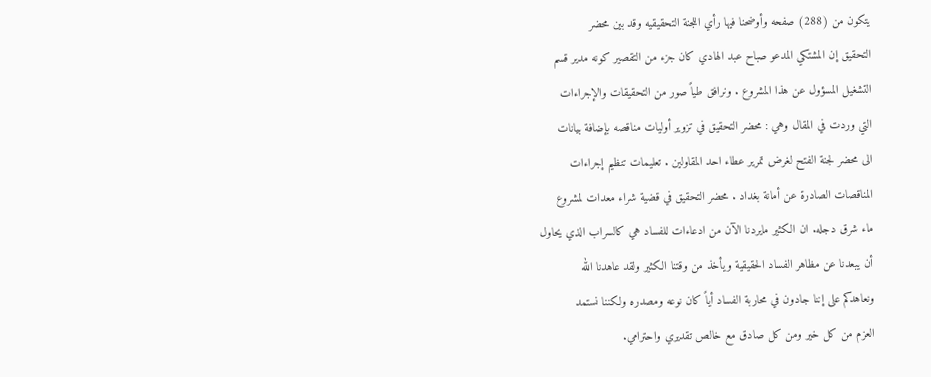يتكون من (288) صفحه وأوضحنا فيها رأي اللجنة التحقيقيه وقد بين محضر
التحقيق إن المشتكي المدعو صباح عبد الهادي كان جزء من التقصير كونه مدير قسم
التشغيل المسؤول عن هذا المشروع . ونرافق طياً صور من التحقيقات والإجراءات
التي وردت في المقال وهي : محضر التحقيق في تزوير أوليات مناقصه بإضافة بيانات
الى محضر لجنة الفتح لغرض تمرير عطاء احد المقاولين . تعليمات تنظيم إجراءات
المناقصات الصادرة عن أمانة بغداد . محضر التحقيق في قضية شراء معدات لمشروع
ماء شرق دجله. ان الكثير مايردنا الآن من ادعاءات للفساد هي كالسراب الذي يحاول
أن يبعدنا عن مظاهر الفساد الحقيقية ويأخذ من وقتنا الكثير ولقد عاهدنا الله
ونعاهدكم على إننا جادون في محاربة الفساد أياً كان نوعه ومصدره ولكننا نستمد
العزم من كل خير ومن كل صادق مع خالص تقديري واحترامي.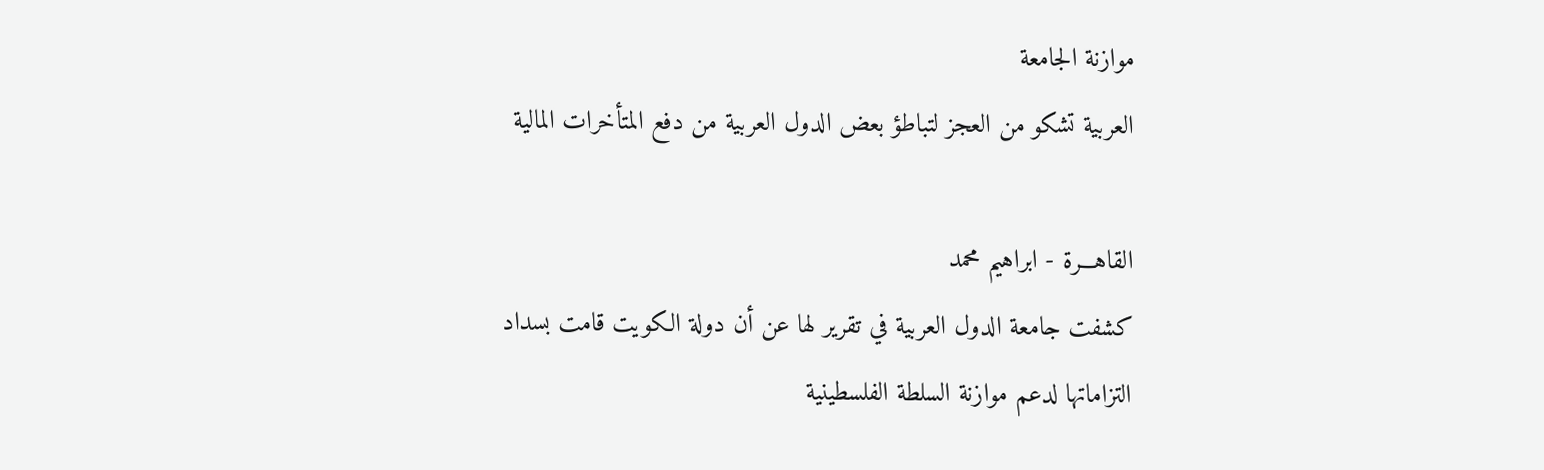موازنة الجامعة
العربية تشكو من العجز لتباطؤ بعض الدول العربية من دفع المتأخرات المالية

القاهـــرة - ابراهيم محمد
كشفت جامعة الدول العربية في تقرير لها عن أن دولة الكويت قامت بسداد
التزاماتها لدعم موازنة السلطة الفلسطينية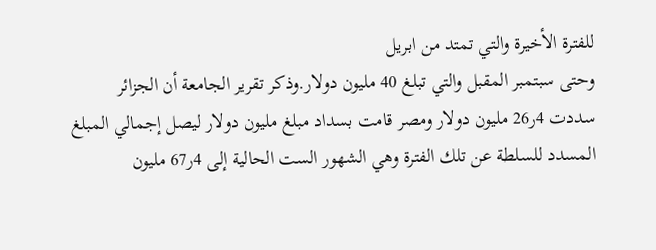للفترة الأخيرة والتي تمتد من ابريل
وحتى سبتمبر المقبل والتي تبلغ 40 مليون دولار.وذكر تقرير الجامعة أن الجزائر
سددت 4ر26 مليون دولار ومصر قامت بسداد مبلغ مليون دولار ليصل إجمالي المبلغ
المسدد للسلطة عن تلك الفترة وهي الشهور الست الحالية إلى 4ر67 مليون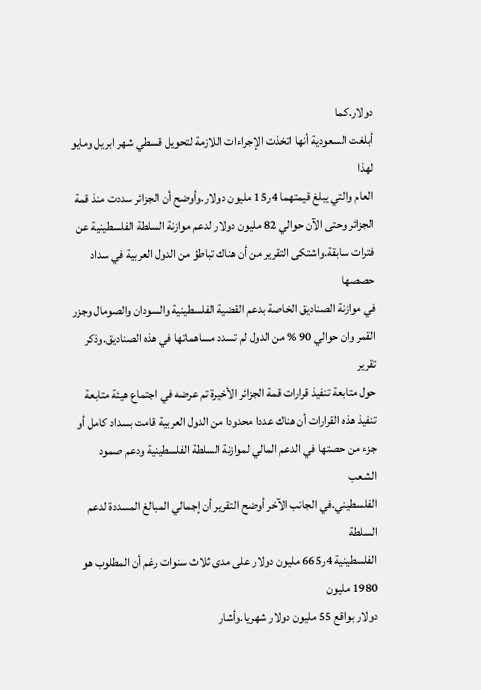دولار.كما
أبلغت السعودية أنها اتخذت الإجراءات اللازمة لتحويل قسطي شهر ابريل ومايو لهذا
العام والتي يبلغ قيمتهما 4ر15 مليون دولار.وأوضح أن الجزائر سددت منذ قمة
الجزائر وحتى الآن حوالي 82 مليون دولار لدعم موازنة السلطة الفلسطينية عن
فترات سابقة.واشتكى التقرير من أن هناك تباطؤ من الدول العربية في سداد حصصها
في موازنة الصناديق الخاصة بدعم القضية الفلسطينية والسودان والصومال وجزر
القمر وان حوالي 90 % من الدول لم تسدد مساهماتها في هذه الصناديق.وذكر تقرير
حول متابعة تنفيذ قرارات قمة الجزائر الأخيرة تم عرضه في اجتماع هيئة متابعة
تنفيذ هذه القرارات أن هناك عددا محدودا من الدول العربية قامت بسداد كامل أو
جزء من حصتها في الدعم المالي لموازنة السلطة الفلسطينية ودعم صمود الشعب
الفلسطيني.في الجانب الآخر أوضح التقرير أن إجمالي المبالغ المسددة لدعم السلطة
الفلسطينية 4ر665 مليون دولار على مدى ثلاث سنوات رغم أن المطلوب هو 1980 مليون
دولار بواقع 55 مليون دولار شهريا.وأشار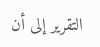التقرير إلى أن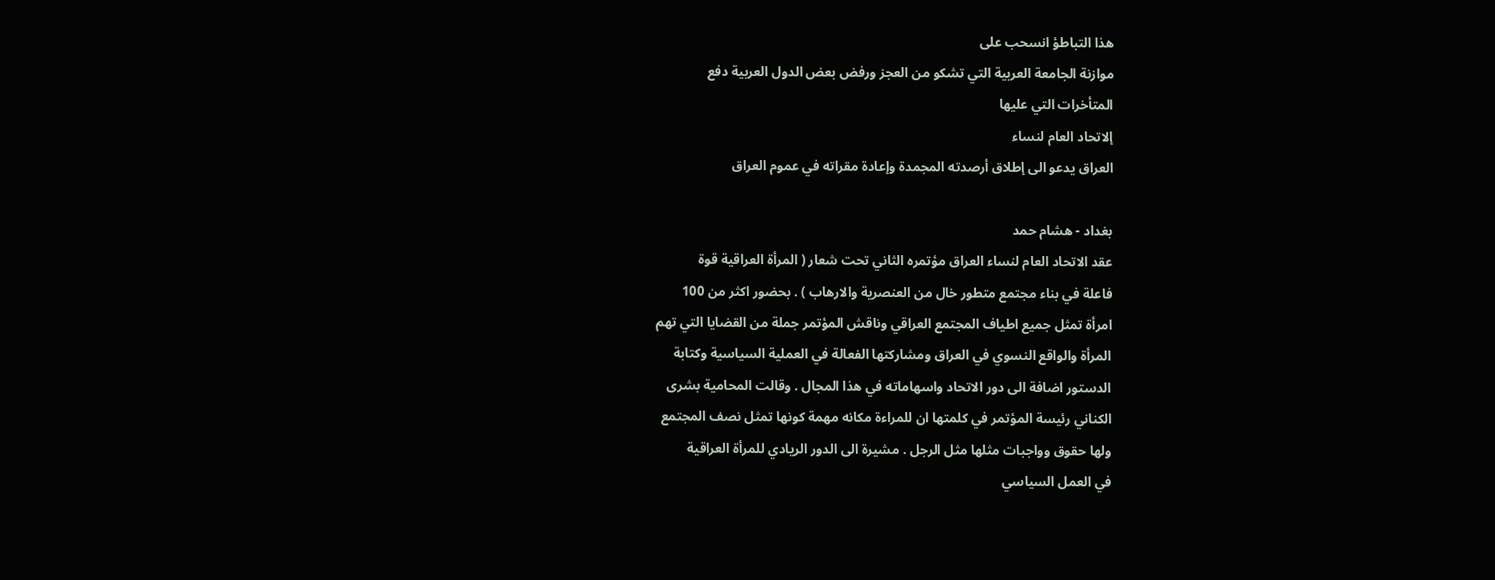هذا التباطؤ انسحب على
موازنة الجامعة العربية التي تشكو من العجز ورفض بعض الدول العربية دفع
المتأخرات التي عليها
إلاتحاد العام لنساء
العراق يدعو الى إطلاق أرصدته المجمدة وإعادة مقراته في عموم العراق

بغداد - هشام حمد
عقد الاتحاد العام لنساء العراق مؤتمره الثاني تحت شعار ( المرأة العراقية قوة
فاعلة في بناء مجتمع متطور خال من العنصرية والارهاب ) . بحضور اكثر من 100
امرأة تمثل جميع اطياف المجتمع العراقي وناقش المؤتمر جملة من القضايا التي تهم
المرأة والواقع النسوي في العراق ومشاركتها الفعالة في العملية السياسية وكتابة
الدستور اضافة الى دور الاتحاد واسهاماته في هذا المجال . وقالت المحامية بشرى
الكناني رئيسة المؤتمر في كلمتها ان للمراءة مكانه مهمة كونها تمثل نصف المجتمع
ولها حقوق وواجبات مثلها مثل الرجل . مشيرة الى الدور الريادي للمرأة العراقية
في العمل السياسي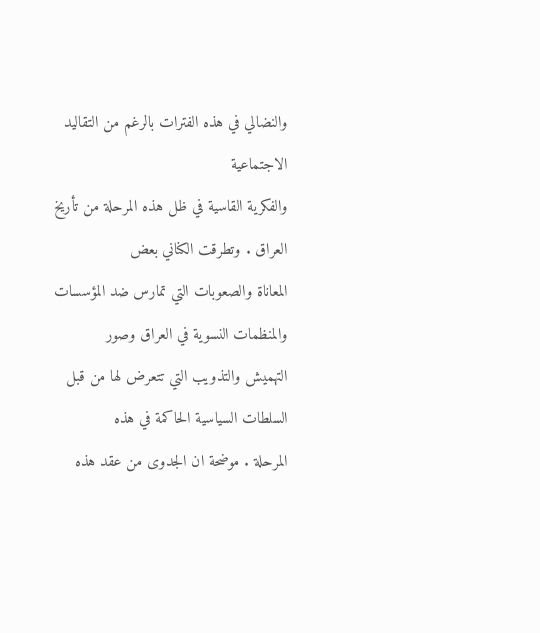والنضالي في هذه الفترات بالرغم من التقاليد الاجتماعية
والفكرية القاسية في ظل هذه المرحلة من تأريخ العراق . وتطرقت الكناني بعض
المعاناة والصعوبات التي تمارس ضد المؤسسات والمنظمات النسوية في العراق وصور
التهميش والتذويب التي تتعرض لها من قبل السلطات السياسية الحاكمة في هذه
المرحلة . موضحة ان الجدوى من عقد هذه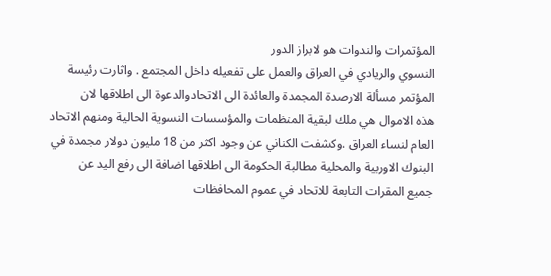المؤتمرات والندوات هو لابراز الدور
النسوي والريادي في العراق والعمل على تفعيله داخل المجتمع . واثارت رئيسة
المؤتمر مسألة الارصدة المجمدة والعائدة الى الاتحادوالدعوة الى اطلاقها لان
هذه الاموال هي ملك لبقية المنظمات والمؤسسات النسوية الحالية ومنهم الاتحاد
العام لنساء العراق .وكشفت الكناني عن وجود اكثر من 18 مليون دولار مجمدة في
البنوك الاوربية والمحلية مطالبة الحكومة الى اطلاقها اضافة الى رفع اليد عن
جميع المقرات التابعة للاتحاد في عموم المحافظات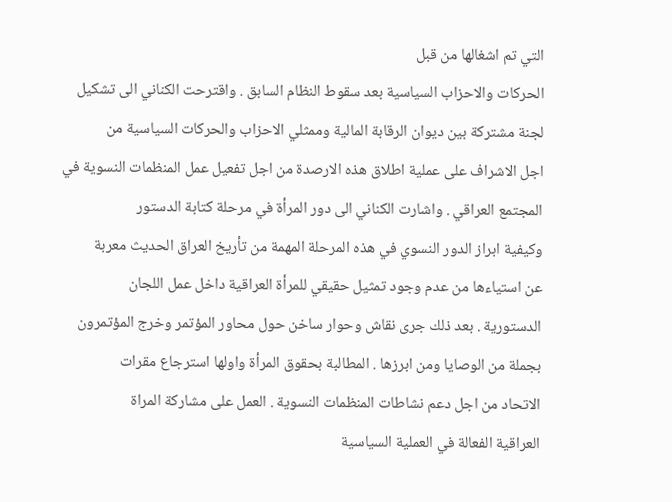التي تم اشغالها من قبل
الحركات والاحزاب السياسية بعد سقوط النظام السابق . واقترحت الكناني الى تشكيل
لجنة مشتركة بين ديوان الرقابة المالية وممثلي الاحزاب والحركات السياسية من
اجل الاشراف على عملية اطلاق هذه الارصدة من اجل تفعيل عمل المنظمات النسوية في
المجتمع العراقي . واشارت الكناني الى دور المرأة في مرحلة كتابة الدستور
وكيفية ابراز الدور النسوي في هذه المرحلة المهمة من تأريخ العراق الحديث معربة
عن استياءها من عدم وجود تمثيل حقيقي للمرأة العراقية داخل عمل اللجان
الدستورية . بعد ذلك جرى نقاش وحوار ساخن حول محاور المؤتمر وخرج المؤتمرون
بجملة من الوصايا ومن ابرزها . المطالبة بحقوق المرأة واولها استرجاع مقرات
الاتحاد من اجل دعم نشاطات المنظمات النسوية . العمل على مشاركة المراة
العراقية الفعالة في العملية السياسية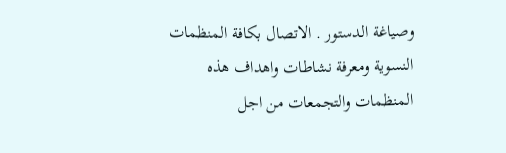وصياغة الدستور . الاتصال بكافة المنظمات
النسوية ومعرفة نشاطات واهداف هذه المنظمات والتجمعات من اجل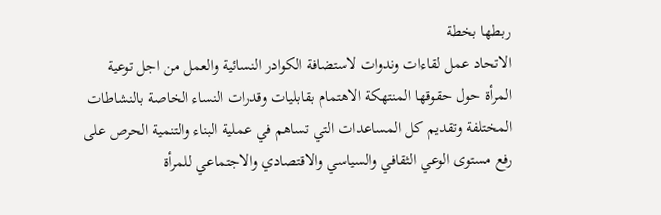ربطها بخطة
الاتحاد عمل لقاءات وندوات لاستضافة الكوادر النسائية والعمل من اجل توعية
المرأة حول حقوقها المنتهكة الاهتمام بقابليات وقدرات النساء الخاصة بالنشاطات
المختلفة وتقديم كل المساعدات التي تساهم في عملية البناء والتنمية الحرص على
رفع مستوى الوعي الثقافي والسياسي والاقتصادي والاجتماعي للمرأة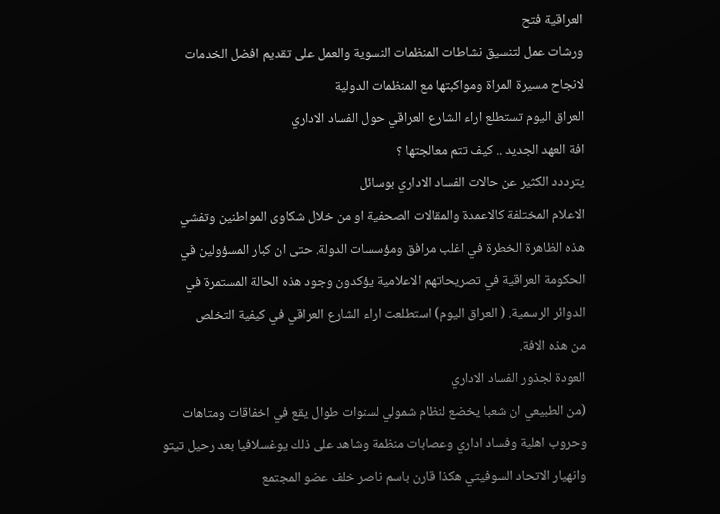العراقية فتح
ورشات عمل لتنسيق نشاطات المنظمات النسوية والعمل على تقديم افضل الخدمات
لانجاح مسيرة المراة ومواكبتها مع المنظمات الدولية
العراق اليوم تستطلع اراء الشارع العراقي حول الفساد الاداري
افة العهد الجديد .. كيف تتم معالجتها ؟
يترددد الكثير عن حالات الفساد الاداري بوسائل
الاعلام المختلفة كالاعمدة والمقالات الصحفية او من خلال شكاوى المواطنين وتفشي
هذه الظاهرة الخطرة في اغلب مرافق ومؤسسات الدولة. حتى ان كبار المسؤولين في
الحكومة العراقية في تصريحاتهم الاعلامية يؤكدون وجود هذه الحالة المستمرة في
الدوائر الرسمية. ( العراق اليوم) استطلعت اراء الشارع العراقي في كيفية التخلص
من هذه الافة.
العودة لجذور الفساد الاداري
(من الطبيعي ان شعبا يخضع لنظام شمولي لسنوات طوال يقع في اخفاقات ومتاهات
وحروب اهلية وفساد اداري وعصابات منظمة وشاهد على ذلك يوغسلافيا بعد رحيل تيتو
وانهيار الاتحاد السوفيتي هكذا قارن باسم ناصر خلف عضو المجتمع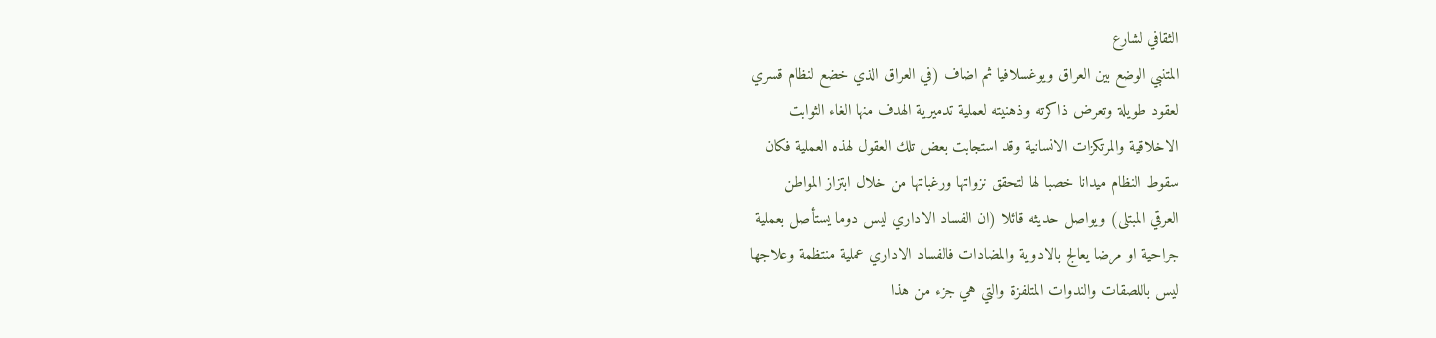الثقافي لشارع
المتنبي الوضع بين العراق ويوغسلافيا ثم اضاف (في العراق الذي خضع لنظام قسري
لعقود طويلة وتعرض ذاكرته وذهنيته لعملية تدميرية الهدف منها الغاء الثوابت
الاخلاقية والمرتكزات الانسانية وقد استجابت بعض تلك العقول لهذه العملية فكان
سقوط النظام ميدانا خصبا لها لتحقق نزواتها ورغباتها من خلال ابتزاز المواطن
العرقي المبتلى) ويواصل حديثه قائلا (ان الفساد الاداري ليس دوما يستأصل بعملية
جراحية او مرضا يعالج بالادوية والمضادات فالفساد الاداري عملية منتظمة وعلاجها
ليس باللصقات والندوات المتلفزة والتي هي جزء من هذا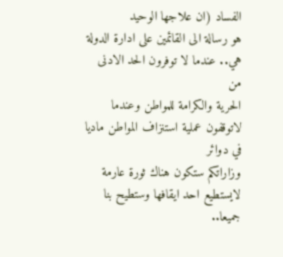الفساد (ان علاجها الوحيد
هو رسالة الى القائمين على ادارة الدولة هي.. عندما لا توفرون الحد الادنى من
الحرية والكرامة للمواطن وعندما لاتوقفون عملية استنزاف المواطن ماديا في دوائر
وزاراتكم ستكون هناك ثورة عارمة لايستطيع احد ايقافها وستطيح بنا جميعا..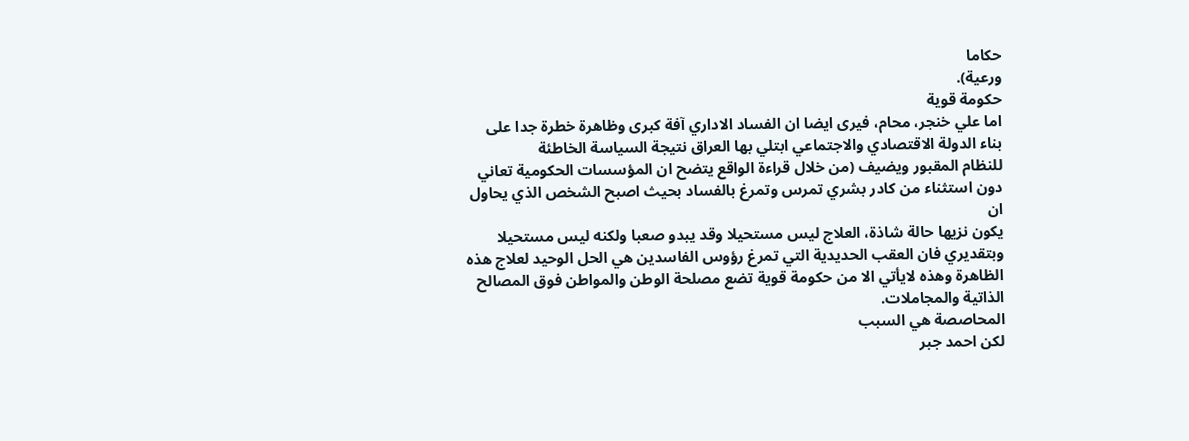حكاما
ورعية).
حكومة قوية
اما علي خنجر، محام، فيرى ايضا ان الفساد الاداري آفة كبرى وظاهرة خطرة جدا على
بناء الدولة الاقتصادي والاجتماعي ابتلي بها العراق نتيجة السياسة الخاطئة
للنظام المقبور ويضيف (من خلال قراءة الواقع يتضح ان المؤسسات الحكومية تعاني
دون استثناء من كادر بشري تمرس وتمرغ بالفساد بحيث اصبح الشخص الذي يحاول ان
يكون نزيها حالة شاذة، العلاج ليس مستحيلا وقد يبدو صعبا ولكنه ليس مستحيلا
وبتقديري فان العقب الحديدية التي تمرغ رؤوس الفاسدين هي الحل الوحيد لعلاج هذه
الظاهرة وهذه لايأتي الا من حكومة قوية تضع مصلحة الوطن والمواطن فوق المصالح
الذاتية والمجاملات.
المحاصصة هي السبب
لكن احمد جبر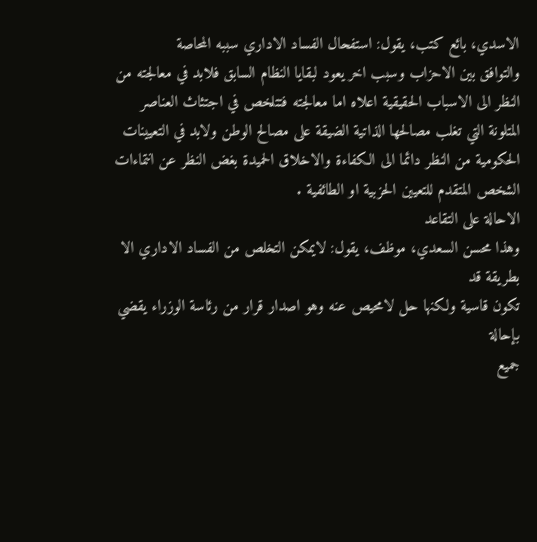الاسدي، بائع كتب، يقول: استفحال الفساد الاداري سببه المحاصة
والتوافق بين الاحزاب وسبب اخر يعود لبقايا النظام السابق فلابد في معالجته من
النظر الى الاسباب الحقيقية اعلاه اما معالجته فتتلخص في اجتثاث العناصر
المتلونة التي تغلب مصالحها الذاتية الضيقة على مصالح الوطن ولابد في التعيينات
الحكومية من النظر دائما الى الكفاءة والاخلاق الحميدة بغض النظر عن انتماءات
الشخص المتقدم للتعيين الحزبية او الطائفية .
الاحالة على التقاعد
وهذا محسن السعدي، موظف، يقول: لايمكن التخلص من الفساد الاداري الا بطريقة قد
تكون قاسية ولكنها حل لامحيص عنه وهو اصدار قرار من رئاسة الوزراء يقضي بإحالة
جميع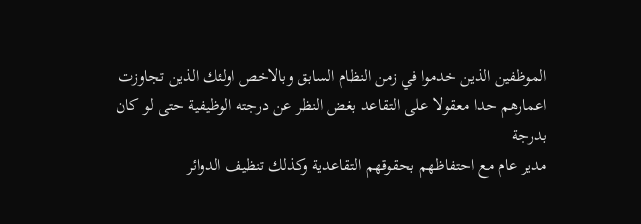الموظفين الذين خدموا في زمن النظام السابق وبالاخص اولئك الذين تجاوزت
اعمارهم حدا معقولا على التقاعد بغض النظر عن درجته الوظيفية حتى لو كان بدرجة
مدير عام مع احتفاظهم بحقوقهم التقاعدية وكذلك تنظيف الدوائر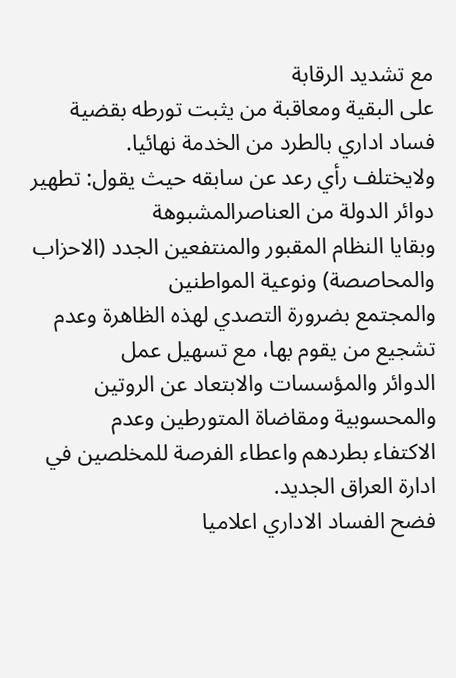مع تشديد الرقابة
على البقية ومعاقبة من يثبت تورطه بقضية فساد اداري بالطرد من الخدمة نهائيا.
ولايختلف رأي رعد عن سابقه حيث يقول: تطهير دوائر الدولة من العناصرالمشبوهة
وبقايا النظام المقبور والمنتفعين الجدد (الاحزاب والمحاصصة) ونوعية المواطنين
والمجتمع بضرورة التصدي لهذه الظاهرة وعدم تشجيع من يقوم بها، مع تسهيل عمل
الدوائر والمؤسسات والابتعاد عن الروتين والمحسوبية ومقاضاة المتورطين وعدم
الاكتفاء بطردهم واعطاء الفرصة للمخلصين في ادارة العراق الجديد.
فضح الفساد الاداري اعلاميا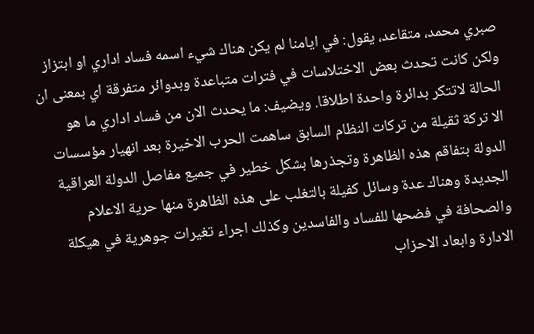صبري محمد، متقاعد، يقول: في ايامنا لم يكن هناك شيء اسمه فساد اداري او ابتزاز
ولكن كانت تحدث بعض الاختلاسات في فترات متباعدة وبدوائر متفرقة اي بمعنى ان
الحالة لاتتكر بدائرة واحدة اطلاقا. ويضيف: ما يحدث الان من فساد اداري ما هو
الا تركة ثقيلة من تركات النظام السابق ساهمت الحرب الاخيرة بعد انهيار مؤسسات
الدولة بتفاقم هذه الظاهرة وتجذرها بشكل خطير في جميع مفاصل الدولة العراقية
الجديدة وهناك عدة وسائل كفيلة بالتغلب على هذه الظاهرة منها حرية الاعلام
والصحافة في فضحها للفساد والفاسدين وكذلك اجراء تغيرات جوهرية في هيكلة
الادارة وابعاد الاحزاب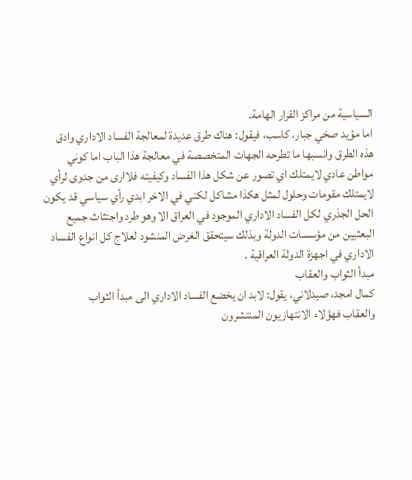السياسية من مراكز القرار الهامة.
اما مؤيد صخي جبار، كاسب، فيقول: هناك طرق عديدة لمعالجة الفساد الاداري وادق
هذه الطرق وانسبها ما تطرحه الجهات المتخصصة في معالجة هذا الباب اما كوني
مواطن عادي لايمتلك اي تصور عن شكل هذا الفساد وكيفيته فلاارى من جدوى لرأي
لايمتلك مقومات وحلول لمثل هكذا مشاكل لكني في الاخر ابدي رأي سياسي قد يكون
الحل الجذري لكل الفساد الاداري الموجود في العراق الا وهو طرد واجتثاث جميع
البعثيين من مؤسسات الدولة وبذلك سيتحقق الغرض المنشود لعلاج كل انواع الفساد
الاداري في اجهزة الدولة العراقية .
مبدأ الثواب والعقاب
كمال امجد، صيدلاني، يقول: لابد ان يخضع الفساد الاداري الى مبدأ الثواب
والعقاب فهؤلاء الانتهازيون المنتشرون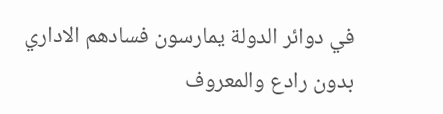في دوائر الدولة يمارسون فسادهم الاداري
بدون رادع والمعروف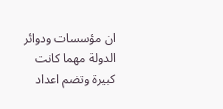ان مؤسسات ودوائر الدولة مهما كانت كبيرة وتضم اعداد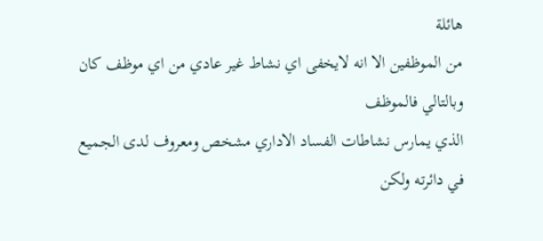هائلة
من الموظفين الا انه لايخفى اي نشاط غير عادي من اي موظف كان وبالتالي فالموظف
الذي يمارس نشاطات الفساد الاداري مشخص ومعروف لدى الجميع في دائرته ولكن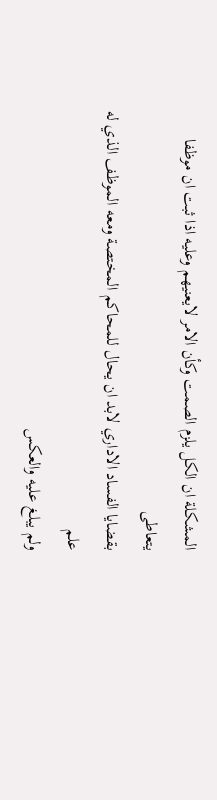المشكلة ان الكل يلزم الصمت وكأن الامر لايعنيهم وعليه اذا ثبت ان موظفا يتعاطى
بقضايا الفساد الاداري لابد ان يحال للمحاكم المختصة ومعه الموظف الذي له علم
ولم يبلغ عليه والعكس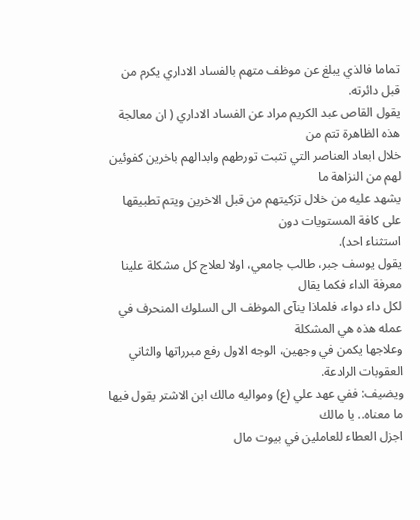تماما فالذي يبلغ عن موظف متهم بالفساد الاداري يكرم من
قبل دائرته.
يقول القاص عبد الكريم مراد عن الفساد الاداري ( ان معالجة هذه الظاهرة تتم من
خلال ابعاد العناصر التي تثبت تورطهم وابدالهم باخرين كفوئين لهم من النزاهة ما
يشهد عليه من خلال تزكيتهم من قبل الاخرين ويتم تطبيقها على كافة المستويات دون
استثناء احد).
يقول يوسف جبر، طالب جامعي، اولا لعلاج كل مشكلة علينا معرفة الداء فكما يقال
لكل داء دواء، فلماذا ينآى الموظف الى السلوك المنحرف في عمله هذه هي المشكلة
وعلاجها يكمن في وجهين، الوجه الاول رفع مبرراتها والثاني العقوبات الرادعة.
ويضيف: ففي عهد علي (ع) ومواليه مالك ابن الاشتر يقول فيها ما معناه.. يا مالك
اجزل العطاء للعاملين في بيوت مال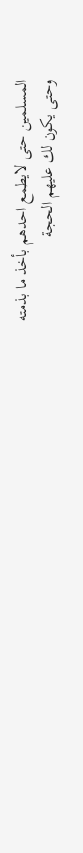المسلمين حتى لايطمع احدهم بأخذ ما بذمته
وحتى يكون لك عليهم الحجة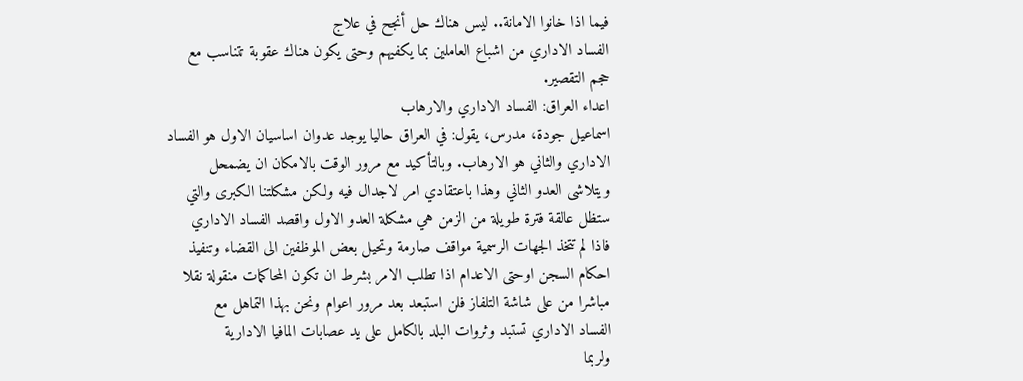فيما اذا خانوا الامانة.. ليس هناك حل أنجح في علاج
الفساد الاداري من اشباع العاملين بما يكفيهم وحتى يكون هناك عقوبة تتناسب مع
حجم التقصير.
اعداء العراق: الفساد الاداري والارهاب
اسماعيل جودة، مدرس، يقول: في العراق حاليا يوجد عدوان اساسيان الاول هو الفساد
الاداري والثاني هو الارهاب. وبالتأكيد مع مرور الوقت بالامكان ان يضمحل
ويتلاشى العدو الثاني وهذا باعتقادي امر لاجدال فيه ولكن مشكلتنا الكبرى والتي
ستظل عالقة فترة طويلة من الزمن هي مشكلة العدو الاول واقصد الفساد الاداري
فاذا لم تتخذ الجهات الرسمية مواقف صارمة وتحيل بعض الموظفين الى القضاء وتنفيذ
احكام السجن اوحتى الاعدام اذا تطلب الامر بشرط ان تكون المحاكمات منقولة نقلا
مباشرا من على شاشة التلفاز فلن استبعد بعد مرور اعوام ونحن بهذا التماهل مع
الفساد الاداري تستبد وثروات البلد بالكامل على يد عصابات المافيا الادارية
ولربما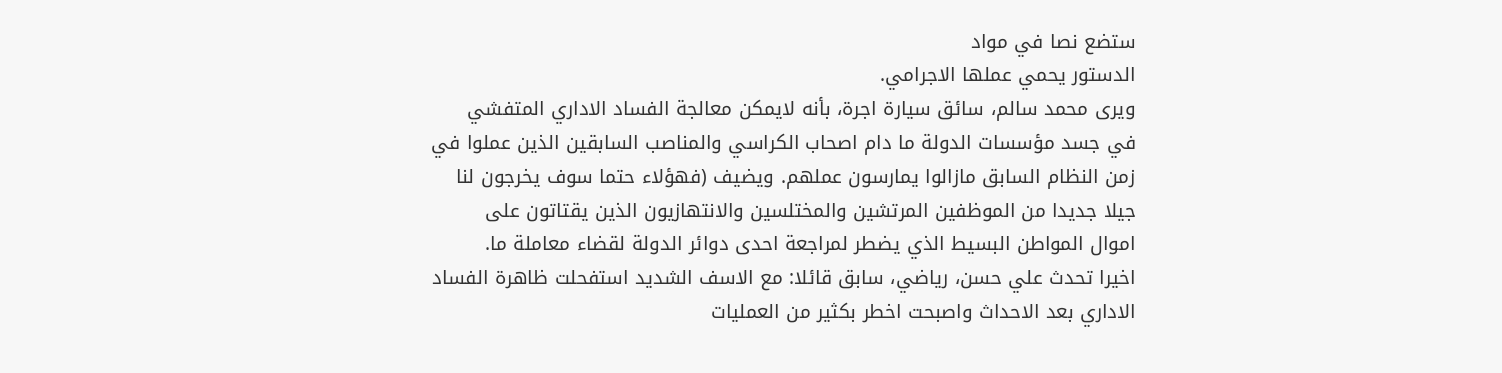ستضع نصا في مواد
الدستور يحمي عملها الاجرامي.
ويرى محمد سالم، سائق سيارة اجرة، بأنه لايمكن معالجة الفساد الاداري المتفشي
في جسد مؤسسات الدولة ما دام اصحاب الكراسي والمناصب السابقين الذين عملوا في
زمن النظام السابق مازالوا يمارسون عملهم. ويضيف (فهؤلاء حتما سوف يخرجون لنا
جيلا جديدا من الموظفين المرتشين والمختلسين والانتهازيون الذين يقتاتون على
اموال المواطن البسيط الذي يضطر لمراجعة احدى دوائر الدولة لقضاء معاملة ما.
اخيرا تحدث علي حسن، رياضي، سابق قائلا: مع الاسف الشديد استفحلت ظاهرة الفساد
الاداري بعد الاحداث واصبحت اخطر بكثير من العمليات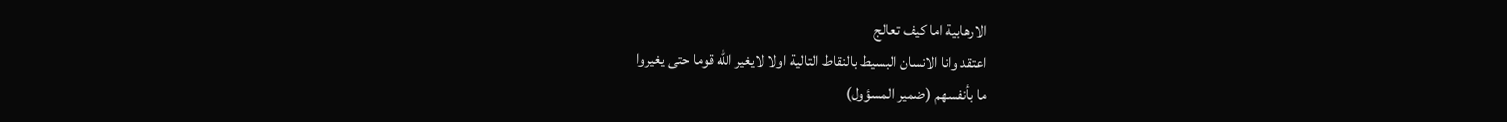الارهابية اما كيف تعالج
اعتقد وانا الانسان البسيط بالنقاط التالية اولا لايغير الله قوما حتى يغيروا
ما بأنفسهم (ضمير المسؤول)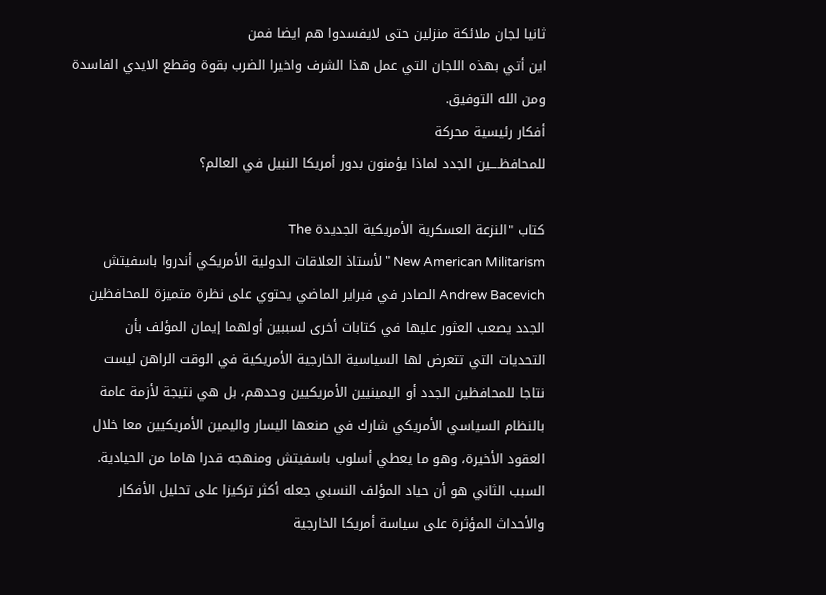ثانيا لجان ملائكة منزلين حتى لايفسدوا هم ايضا فمن
اين أتي بهذه اللجان التي عمل هذا الشرف واخيرا الضرب بقوة وقطع الايدي الفاسدة
ومن الله التوفيق.
أفكار رئيسية محركة
للمحافظــــين الجدد لماذا يؤمنون بدور أمريكا النبيل في العالم؟

كتاب "النزعة العسكرية الأمريكية الجديدة The
New American Militarism " لأستاذ العلاقات الدولية الأمريكي أندروا باسفيتش
Andrew Bacevich الصادر في فبراير الماضي يحتوي على نظرة متميزة للمحافظين
الجدد يصعب العثور عليها في كتابات أخرى لسببين أولهما إيمان المؤلف بأن
التحديات التي تتعرض لها السياسية الخارجية الأمريكية في الوقت الراهن ليست
نتاجا للمحافظين الجدد أو اليمينيين الأمريكيين وحدهم، بل هي نتيجة لأزمة عامة
بالنظام السياسي الأمريكي شارك في صنعها اليسار واليمين الأمريكيين معا خلال
العقود الأخيرة، وهو ما يعطي أسلوب باسفيتش ومنهجه قدرا هاما من الحيادية.
السبب الثاني هو أن حياد المؤلف النسبي جعله أكثر تركيزا على تحليل الأفكار
والأحداث المؤثرة على سياسة أمريكا الخارجية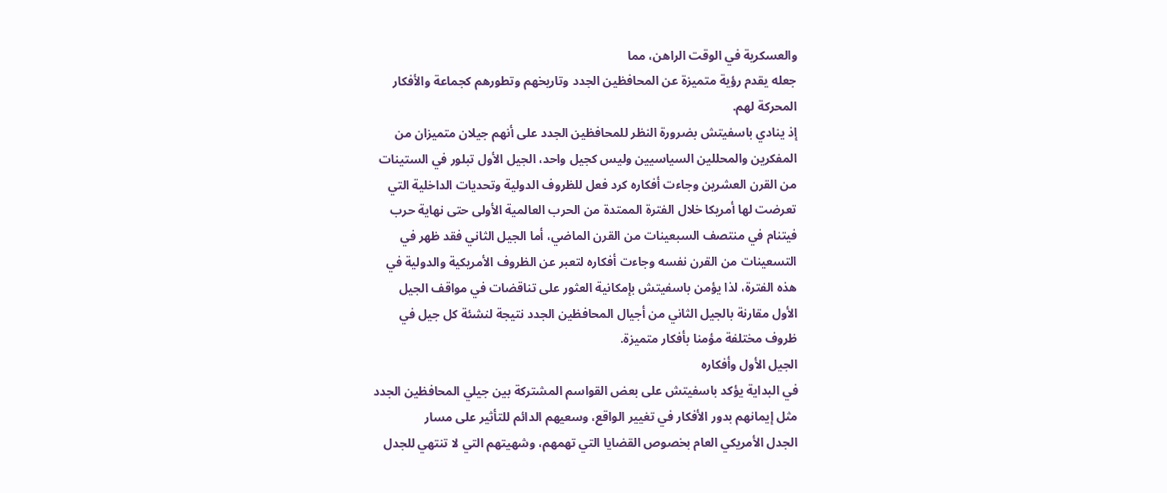والعسكرية في الوقت الراهن، مما
جعله يقدم رؤية متميزة عن المحافظين الجدد وتاريخهم وتطورهم كجماعة والأفكار
المحركة لهم.
إذ ينادي باسفيتش بضرورة النظر للمحافظين الجدد على أنهم جيلان متميزان من
المفكرين والمحللين السياسيين وليس كجيل واحد، الجيل الأول تبلور في الستينات
من القرن العشرين وجاءت أفكاره كرد فعل للظروف الدولية وتحديات الداخلية التي
تعرضت لها أمريكا خلال الفترة الممتدة من الحرب العالمية الأولى حتى نهاية حرب
فيتنام في منتصف السبعينات من القرن الماضي، أما الجيل الثاني فقد ظهر في
التسعينات من القرن نفسه وجاءت أفكاره لتعبر عن الظروف الأمريكية والدولية في
هذه الفترة، لذا يؤمن باسفيتش بإمكانية العثور على تناقضات في مواقف الجيل
الأول مقارنة بالجيل الثاني من أجيال المحافظين الجدد نتيجة لنشئة كل جيل في
ظروف مختلفة مؤمنا بأفكار متميزة.
الجيل الأول وأفكاره
في البداية يؤكد باسفيتش على بعض القواسم المشتركة بين جيلي المحافظين الجدد
مثل إيمانهم بدور الأفكار في تغيير الواقع، وسعيهم الدائم للتأثير على مسار
الجدل الأمريكي العام بخصوص القضايا التي تهمهم، وشهيتهم التي لا تنتهي للجدل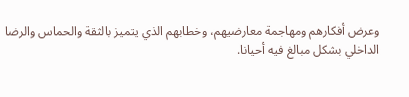وعرض أفكارهم ومهاجمة معارضيهم، وخطابهم الذي يتميز بالثقة والحماس والرضا
الداخلي بشكل مبالغ فيه أحيانا.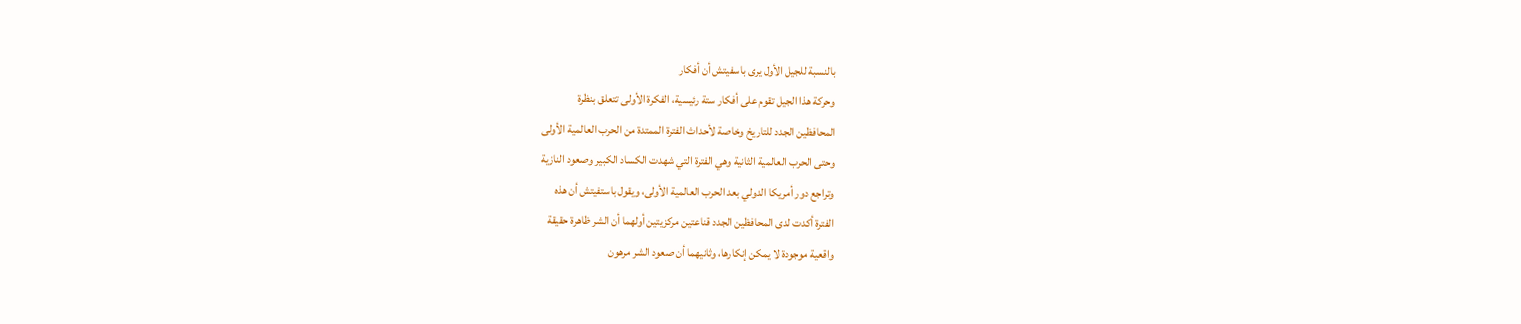بالنسبة للجيل الأول يرى باسفيتش أن أفكار
وحركة هذا الجيل تقوم على أفكار ستة رئيسية، الفكرة الأولى تتعلق بنظرة
المحافظين الجدد للتاريخ وخاصة لأحداث الفترة الممتدة من الحرب العالمية الأولى
وحتى الحرب العالمية الثانية وهي الفترة التي شهدت الكساد الكبير وصعود النازية
وتراجع دور أمريكا الدولي بعد الحرب العالمية الأولى، ويقول باستفيتش أن هذه
الفترة أكدت لدى المحافظين الجدد قناعتين مركزيتين أولهما أن الشر ظاهرة حقيقة
واقعية موجودة لا يمكن إنكارها، وثانيهما أن صعود الشر مرهون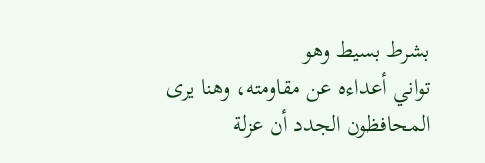بشرط بسيط وهو
تواني أعداءه عن مقاومته، وهنا يرى المحافظون الجدد أن عزلة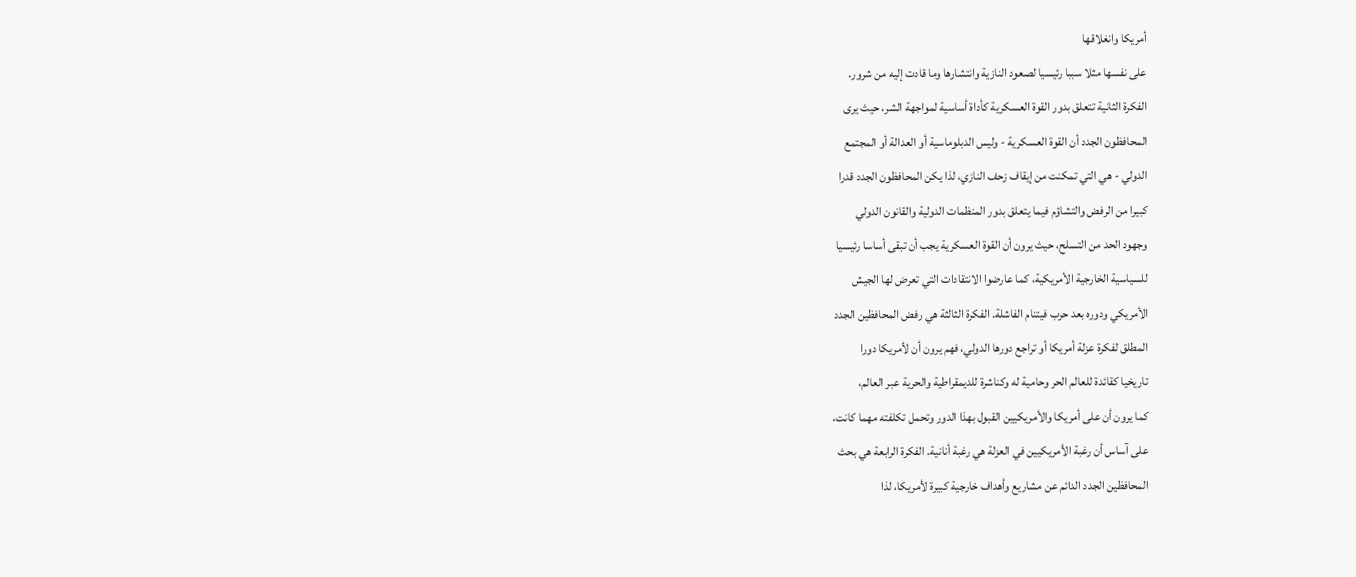أمريكا وانغلاقها
على نفسها مثلا سببا رئيسيا لصعود النازية وانتشارها وما قادت إليه من شرور.
الفكرة الثانية تتعلق بدور القوة العسكرية كأداة أساسية لمواجهة الشر، حيث يرى
المحافظون الجدد أن القوة العسكرية - وليس الدبلوماسية أو العدالة أو المجتمع
الدولي - هي التي تمكنت من إيقاف زحف النازي، لذا يكن المحافظون الجدد قدرا
كبيرا من الرفض والتشاؤم فيما يتعلق بدور المنظمات الدولية والقانون الدولي
وجهود الحد من التسلح، حيث يرون أن القوة العسكرية يجب أن تبقى أساسا رئيسيا
للسياسية الخارجية الأمريكية، كما عارضوا الانتقادات التي تعرض لها الجيش
الأمريكي ودوره بعد حرب فيتنام الفاشلة. الفكرة الثالثة هي رفض المحافظين الجدد
المطلق لفكرة عزلة أمريكا أو تراجع دورها الدولي، فهم يرون أن لأمريكا دورا
تاريخيا كقائدة للعالم الحر وحامية له وكناشرة للديمقراطية والحرية عبر العالم،
كما يرون أن على أمريكا والأمريكيين القبول بهذا الدور وتحمل تكلفته مهما كانت،
على آساس أن رغبة الأمريكيين في العزلة هي رغبة أنانية. الفكرة الرابعة هي بحث
المحافظين الجدد الدائم عن مشاريع وأهداف خارجية كبيرة لأمريكا، لذا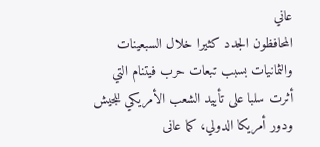عاني
المحافظون الجدد كثيرا خلال السبعينات والثمانيات بسبب تبعات حرب فيتنام التي
أثرت سلبا على تأييد الشعب الأمريكي للجيش ودور أمريكا الدولي، كما عانى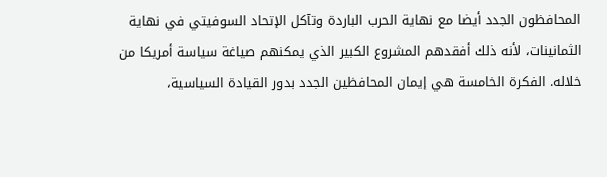المحافظون الجدد أيضا مع نهاية الحرب الباردة وتآكل الإتحاد السوفيتي في نهاية
الثمانينات، لأنه ذلك أفقدهم المشروع الكبير الذي يمكنهم صياغة سياسة أمريكا من
خلاله. الفكرة الخامسة هي إيمان المحافظين الجدد بدور القيادة السياسية،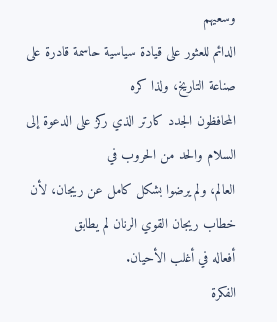وسعيهم
الدائم للعثور على قيادة سياسية حاسمة قادرة على صناعة التاريخ، ولذا كره
المحافظون الجدد كارتر الذي ركز على الدعوة إلى السلام والحد من الحروب في
العالم، ولم يرضوا بشكل كامل عن ريجان، لأن خطاب ريجان القوي الرنان لم يطابق
أفعاله في أغلب الأحيان.
الفكرة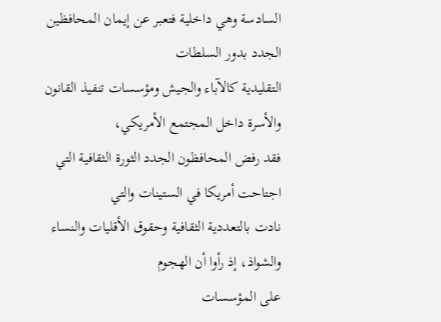السادسة وهي داخلية فتعبر عن إيمان المحافظين الجدد بدور السلطات
التقليدية كالآباء والجيش ومؤسسات تنفيذ القانون والأسرة داخل المجتمع الأمريكي،
فقد رفض المحافظون الجدد الثورة الثقافية التي اجتاحت أمريكا في الستينات والتي
نادت بالتعددية الثقافية وحقوق الأقليات والنساء والشواذ، إذ رأوا أن الهجوم
على المؤسسات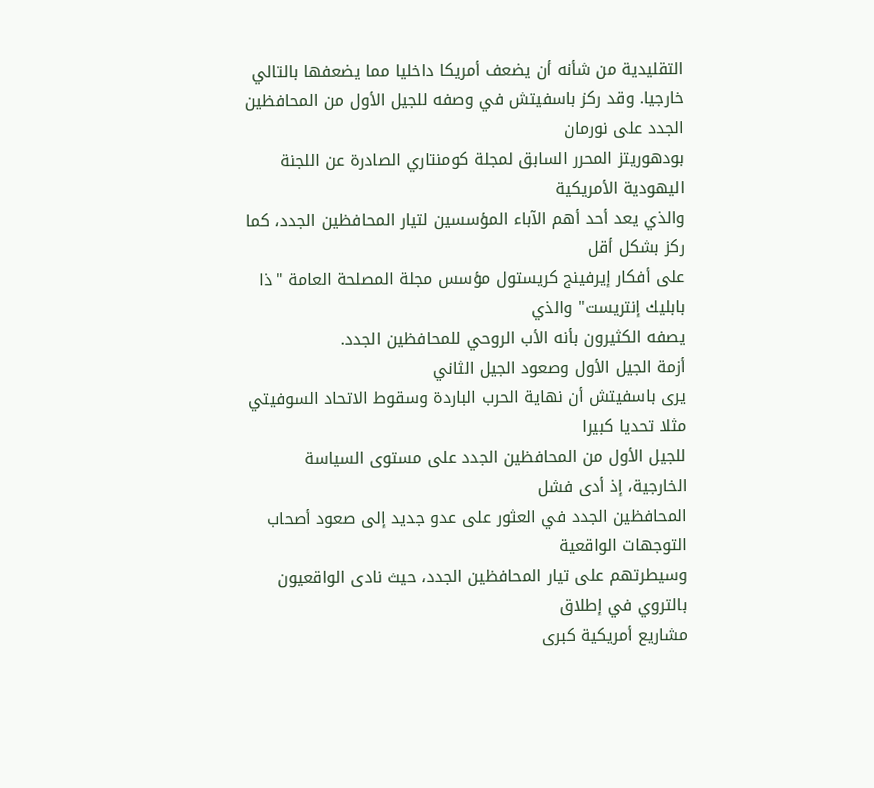التقليدية من شأنه أن يضعف أمريكا داخليا مما يضعفها بالتالي
خارجيا. وقد ركز باسفيتش في وصفه للجيل الأول من المحافظين الجدد على نورمان
بودهوريتز المحرر السابق لمجلة كومنتاري الصادرة عن اللجنة اليهودية الأمريكية
والذي يعد أحد أهم الآباء المؤسسين لتيار المحافظين الجدد، كما ركز بشكل أقل
على أفكار إيرفينج كريستول مؤسس مجلة المصلحة العامة "ذا بابليك إنتريست" والذي
يصفه الكثيرون بأنه الأب الروحي للمحافظين الجدد.
أزمة الجيل الأول وصعود الجيل الثاني
يرى باسفيتش أن نهاية الحرب الباردة وسقوط الاتحاد السوفيتي مثلا تحديا كبيرا
للجيل الأول من المحافظين الجدد على مستوى السياسة الخارجية، إذ أدى فشل
المحافظين الجدد في العثور على عدو جديد إلى صعود أصحاب التوجهات الواقعية
وسيطرتهم على تيار المحافظين الجدد، حيث نادى الواقعيون بالتروي في إطلاق
مشاريع أمريكية كبرى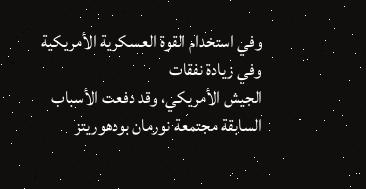وفي استخدام القوة العسكرية الأمريكية وفي زيادة نفقات
الجيش الأمريكي، وقد دفعت الأسباب السابقة مجتمعة نورمان بودهوريتز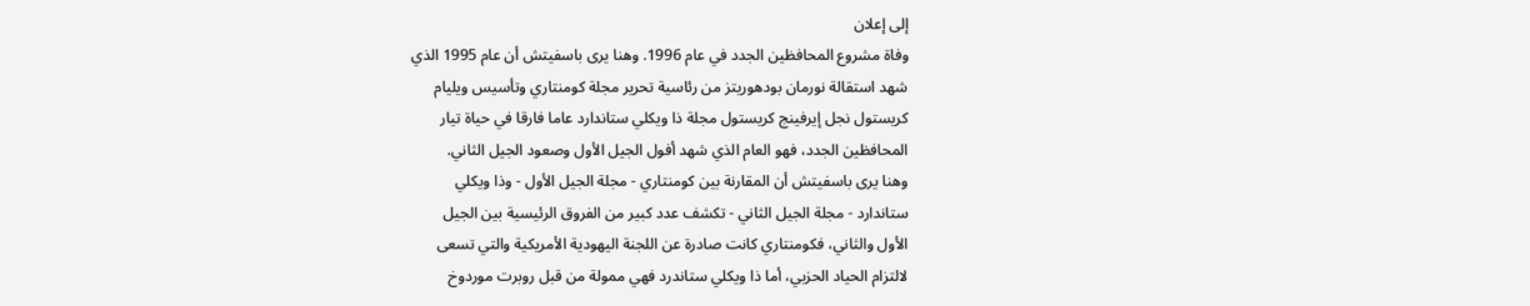إلى إعلان
وفاة مشروع المحافظين الجدد في عام 1996. وهنا يرى باسفيتش أن عام 1995 الذي
شهد استقالة نورمان بودهوريتز من رئاسية تحرير مجلة كومنتاري وتأسيس ويليام
كريستول نجل إيرفينج كريستول مجلة ذا ويكلي ستاندارد عاما فارقا في حياة تيار
المحافظين الجدد، فهو العام الذي شهد أفول الجيل الأول وصعود الجيل الثاني.
وهنا يرى باسفيتش أن المقارنة بين كومنتاري - مجلة الجيل الأول - وذا ويكلي
ستاندارد - مجلة الجيل الثاني - تكشف عدد كبير من الفروق الرئيسية بين الجيل
الأول والثاني، فكومنتاري كانت صادرة عن اللجنة اليهودية الأمريكية والتي تسعى
لالتزام الحياد الحزبي، أما ذا ويكلي ستاندرد فهي ممولة من قبل روبرت موردوخ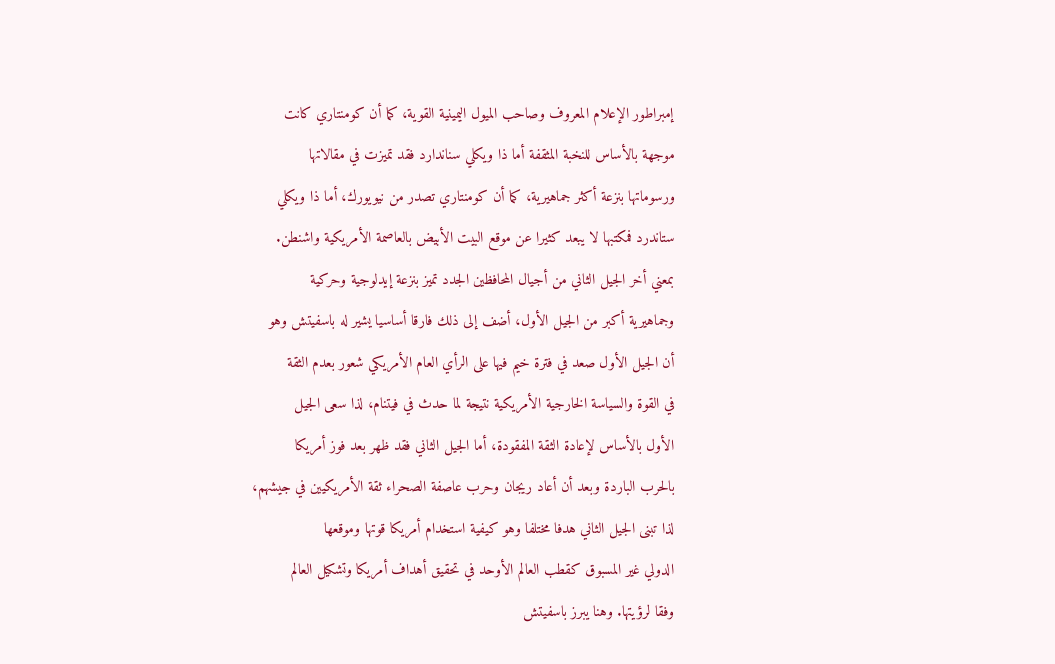إمبراطور الإعلام المعروف وصاحب الميول اليمينية القوية، كما أن كومنتاري كانت
موجهة بالأساس للنخبة المثقفة أما ذا ويكلي سناندارد فقد تميزت في مقالاتها
ورسوماتها بنزعة أكثر جماهيرية، كما أن كومنتاري تصدر من نيويورك، أما ذا ويكلي
ستاندرد فمكتبها لا يبعد كثيرا عن موقع البيت الأبيض بالعاصمة الأمريكية واشنطن.
بمعني أخر الجيل الثاني من أجيال المحافظين الجدد تميز بنزعة إيدلوجية وحركية
وجماهيرية أكبر من الجيل الأول، أضف إلى ذلك فارقا أساسيا يشير له باسفيتش وهو
أن الجيل الأول صعد في فترة خيم فيها على الرأي العام الأمريكي شعور بعدم الثقة
في القوة والسياسة الخارجية الأمريكية نتيجة لما حدث في فيتنام، لذا سعى الجيل
الأول بالأساس لإعادة الثقة المفقودة، أما الجيل الثاني فقد ظهر بعد فوز أمريكا
بالحرب الباردة وبعد أن أعاد ريجان وحرب عاصفة الصحراء ثقة الأمريكيين في جيشهم،
لذا تبنى الجيل الثاني هدفا مختلفا وهو كيفية استخدام أمريكا قوتها وموقعها
الدولي غير المسبوق كقطب العالم الأوحد في تحقيق أهداف أمريكا وتشكيل العالم
وفقا لرؤيتها. وهنا يبرز باسفيتش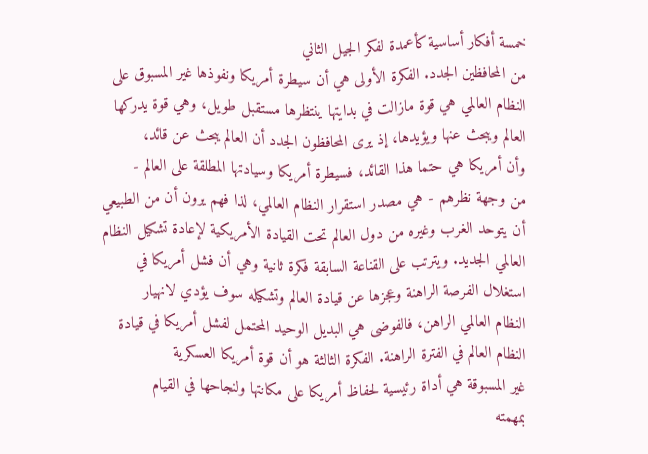خمسة أفكار أساسية كأعمدة لفكر الجيل الثاني
من المحافظين الجدد. الفكرة الأولى هي أن سيطرة أمريكا ونفوذها غير المسبوق على
النظام العالمي هي قوة مازالت في بدايتها ينتظرها مستقبل طويل، وهي قوة يدركها
العالم ويبحث عنها ويؤيدها، إذ يرى المحافظون الجدد أن العالم يبحث عن قائد،
وأن أمريكا هي حتما هذا القائد، فسيطرة أمريكا وسيادتها المطلقة على العالم -
من وجهة نظرهم - هي مصدر استقرار النظام العالمي، لذا فهم يرون أن من الطبيعي
أن يتوحد الغرب وغيره من دول العالم تحت القيادة الأمريكية لإعادة تشكيل النظام
العالمي الجديد. ويترتب على القناعة السابقة فكرة ثانية وهي أن فشل أمريكا في
استغلال الفرصة الراهنة وعجزها عن قيادة العالم وتشكيله سوف يؤدي لانهيار
النظام العالمي الراهن، فالفوضى هي البديل الوحيد المحتمل لفشل أمريكا في قيادة
النظام العالم في الفترة الراهنة. الفكرة الثالثة هو أن قوة أمريكا العسكرية
غير المسبوقة هي أداة رئيسية لحفاظ أمريكا على مكانتها ولنجاحها في القيام
بمهمته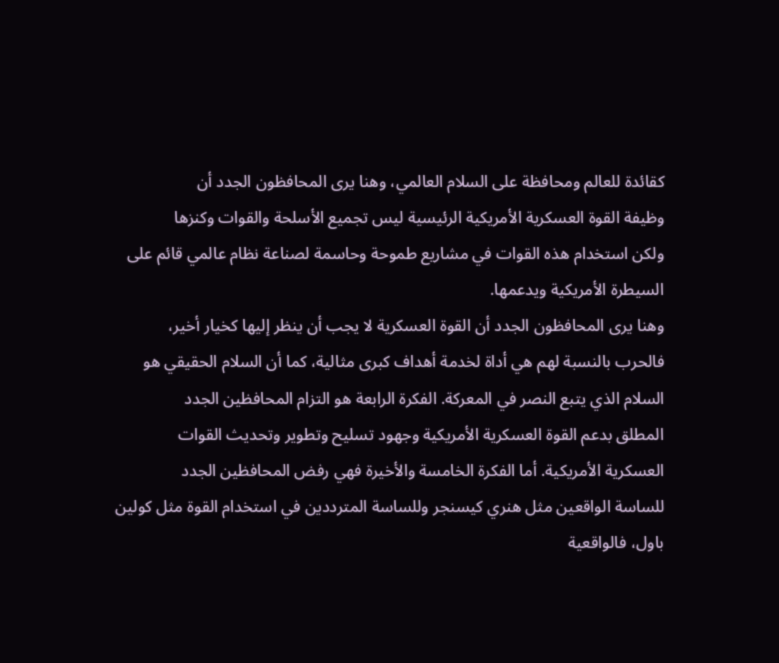كقائدة للعالم ومحافظة على السلام العالمي، وهنا يرى المحافظون الجدد أن
وظيفة القوة العسكرية الأمريكية الرئيسية ليس تجميع الأسلحة والقوات وكنزها
ولكن استخدام هذه القوات في مشاريع طموحة وحاسمة لصناعة نظام عالمي قائم على
السيطرة الأمريكية ويدعمها.
وهنا يرى المحافظون الجدد أن القوة العسكرية لا يجب أن ينظر إليها كخيار أخير،
فالحرب بالنسبة لهم هي أداة لخدمة أهداف كبرى مثالية، كما أن السلام الحقيقي هو
السلام الذي يتبع النصر في المعركة. الفكرة الرابعة هو التزام المحافظين الجدد
المطلق بدعم القوة العسكرية الأمريكية وجهود تسليح وتطوير وتحديث القوات
العسكرية الأمريكية. أما الفكرة الخامسة والأخيرة فهي رفض المحافظين الجدد
للساسة الواقعين مثل هنري كيسنجر وللساسة المترددين في استخدام القوة مثل كولين
باول، فالواقعية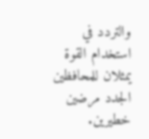والتردد في استخدام القوة يمثلان للمحافظين الجدد مرضين
خطيرين.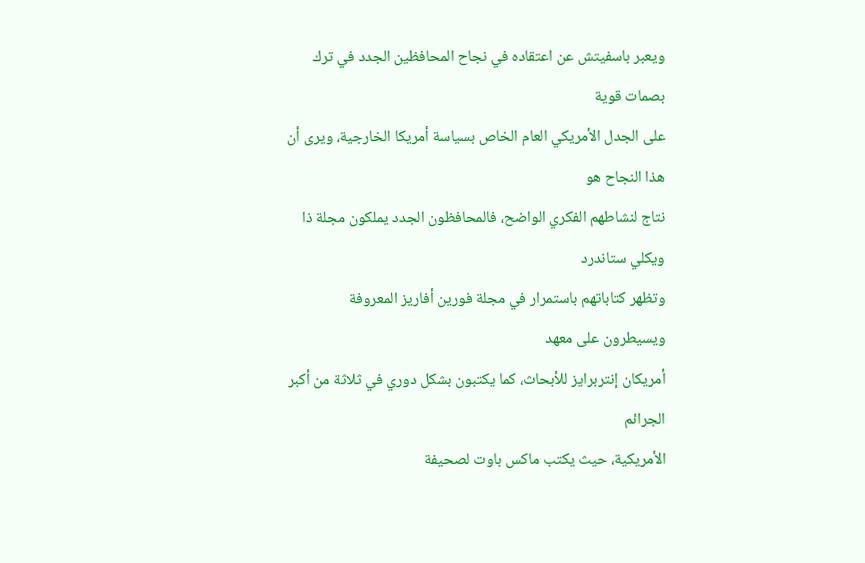ويعبر باسفيتش عن اعتقاده في نجاح المحافظين الجدد في ترك بصمات قوية
على الجدل الأمريكي العام الخاص بسياسة أمريكا الخارجية، ويرى أن هذا النجاح هو
نتاج لنشاطهم الفكري الواضح، فالمحافظون الجدد يملكون مجلة ذا ويكلي ستاندرد
وتظهر كتاباتهم باستمرار في مجلة فورين أفاريز المعروفة ويسيطرون على معهد
أمريكان إنتربرايز للأبحاث، كما يكتبون بشكل دوري في ثلاثة من أكبر الجرائم
الأمريكية، حيث يكتب ماكس باوت لصحيفة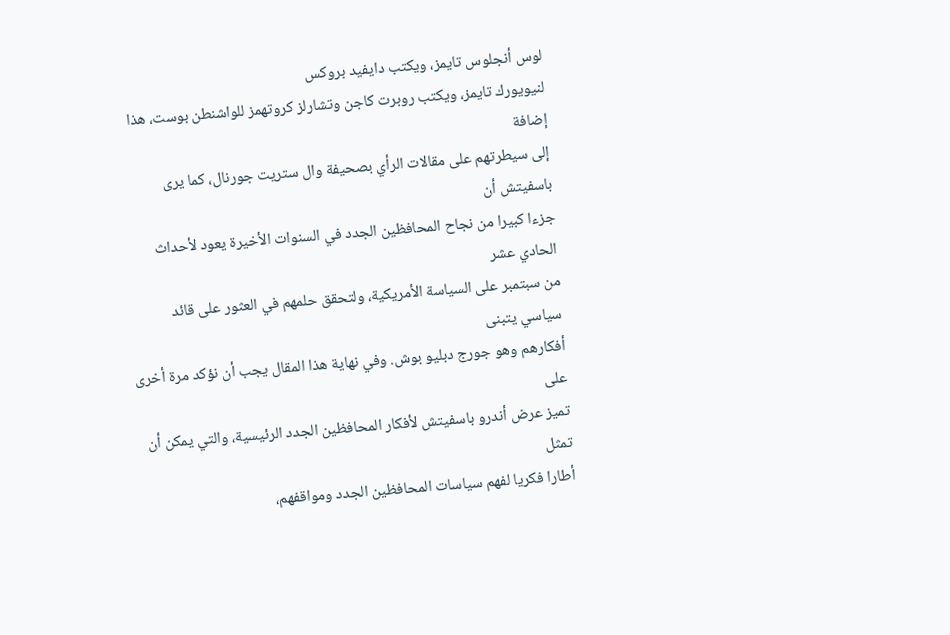لوس أنجلوس تايمز، ويكتب دايفيد بروكس
لنيويورك تايمز، ويكتب روبرت كاجن وتشارلز كروتهمز للواشنطن بوست، هذا إضافة
إلى سيطرتهم على مقالات الرأي بصحيفة وال ستريت جورنال، كما يرى باسفيتش أن
جزءا كبيرا من نجاح المحافظين الجدد في السنوات الأخيرة يعود لأحداث الحادي عشر
من سبتمبر على السياسة الأمريكية، ولتحقق حلمهم في العثور على قائد سياسي يتبنى
أفكارهم وهو جورج دبليو بوش. وفي نهاية هذا المقال يجب أن نؤكد مرة أخرى على
تميز عرض أندرو باسفيتش لأفكار المحافظين الجدد الرئيسية، والتي يمكن أن تمثل
أطارا فكريا لفهم سياسات المحافظين الجدد ومواقفهم،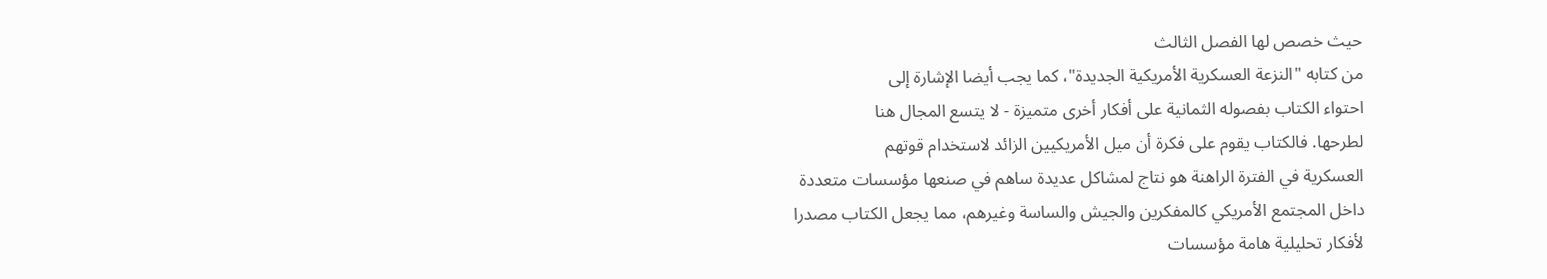حيث خصص لها الفصل الثالث
من كتابه "النزعة العسكرية الأمريكية الجديدة"، كما يجب أيضا الإشارة إلى
احتواء الكتاب بفصوله الثمانية على أفكار أخرى متميزة - لا يتسع المجال هنا
لطرحها. فالكتاب يقوم على فكرة أن ميل الأمريكيين الزائد لاستخدام قوتهم
العسكرية في الفترة الراهنة هو نتاج لمشاكل عديدة ساهم في صنعها مؤسسات متعددة
داخل المجتمع الأمريكي كالمفكرين والجيش والساسة وغيرهم، مما يجعل الكتاب مصدرا
لأفكار تحليلية هامة مؤسسات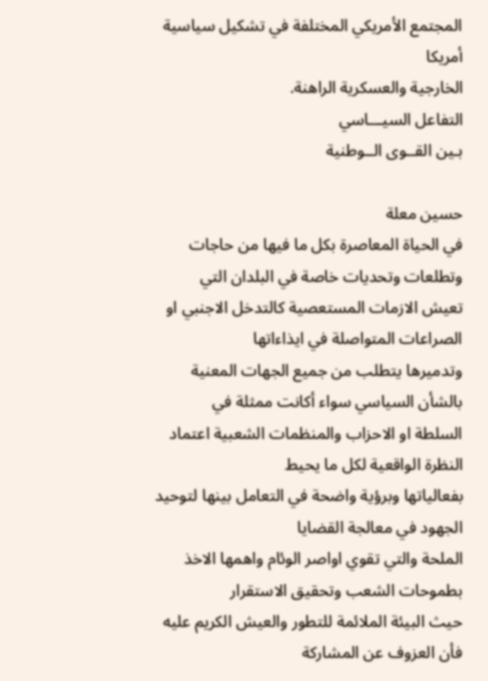المجتمع الأمريكي المختلفة في تشكيل سياسية أمريكا
الخارجية والعسكرية الراهنة.
التفاعل السيـــاسي
بـين القــوى الــوطنية

حسين معلة
في الحياة المعاصرة بكل ما فيها من حاجات وتطلعات وتحديات خاصة في البلدان التي
تعيش الازمات المستعصية كالتدخل الاجنبي او الصراعات المتواصلة في ايذاءاتها
وتدميرها يتطلب من جميع الجهات المعنية بالشأن السياسي سواء أكانت ممثلة في
السلطة او الاحزاب والمنظمات الشعبية اعتماد النظرة الواقعية لكل ما يحيط
بفعالياتها وبرؤية واضحة في التعامل بينها لتوحيد الجهود في معالجة القضايا
الملحة والتي تقوي اواصر الوئام واهمها الاخذ بطموحات الشعب وتحقيق الاستقرار
حيث البيئة الملائمة للتطور والعيش الكريم عليه فأن العزوف عن المشاركة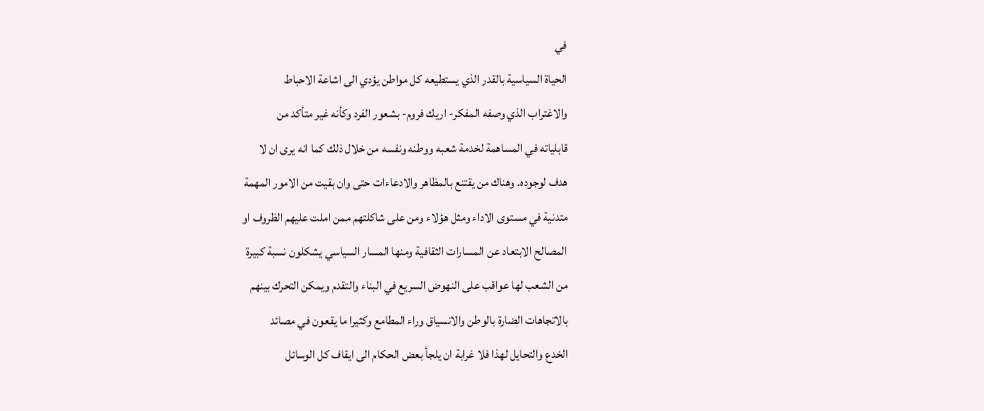في
الحياة السياسية بالقدر الذي يستطيعه كل مواطن يؤدي الى اشاعة الاحباط
والاغتراب الذي وصفه المفكر- اريك فروم- بشعور الفرد وكأنه غير متأكد من
قابلياته في المساهمة لخدمة شعبه ووطنه ونفسه من خلال ذلك كما انه يرى ان لا
هدف لوجوده. وهناك من يقتنع بالمظاهر والادعاءات حتى وان بقيت من الامور المهمة
متدنية في مستوى الاداء ومثل هؤلاء ومن على شاكلتهم ممن املت عليهم الظروف او
المصالح الابتعاد عن المسارات الثقافية ومنها المسار السياسي يشكلون نسبة كبيرة
من الشعب لها عواقب على النهوض السريع في البناء والتقدم ويمكن التحرك بينهم
بالاتجاهات الضارة بالوطن والانسياق وراء المطامع وكثيرا ما يقعون في مصائد
الخدع والتحايل لهذا فلا غرابة ان يلجأ بعض الحكام الى ايقاف كل الوسائل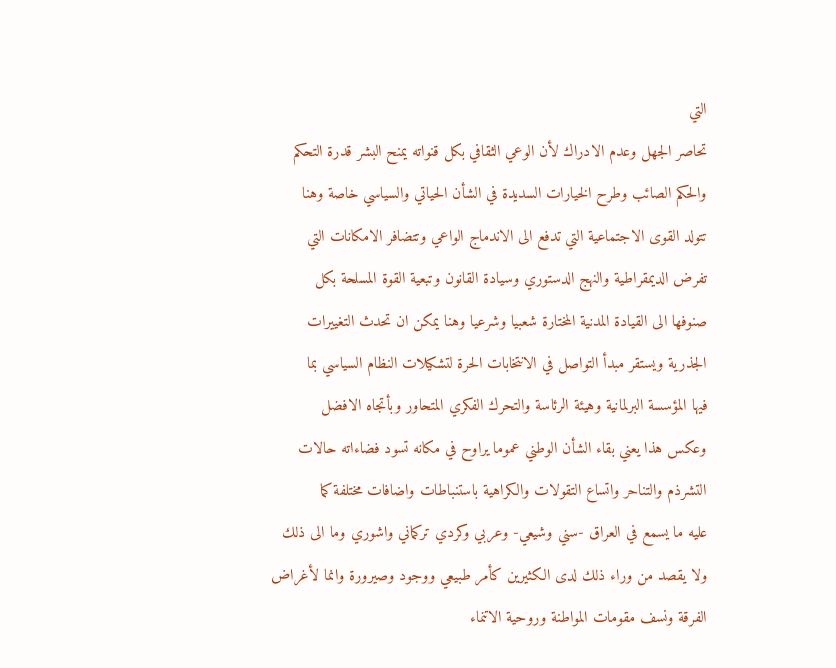التي
تحاصر الجهل وعدم الادراك لأن الوعي الثقافي بكل قنواته يمنح البشر قدرة التحكم
والحكم الصائب وطرح الخيارات السديدة في الشأن الحياتي والسياسي خاصة وهنا
تتولد القوى الاجتماعية التي تدفع الى الاندماج الواعي وتتضافر الامكانات التي
تفرض الديمقراطية والنهج الدستوري وسيادة القانون وتبعية القوة المسلحة بكل
صنوفها الى القيادة المدنية المختارة شعبيا وشرعيا وهنا يمكن ان تحدث التغييرات
الجذرية ويستقر مبدأ التواصل في الانتخابات الحرة لتشكيلات النظام السياسي بما
فيها المؤسسة البرلمانية وهيئة الرئاسة والتحرك الفكري المتحاور وبأتجاه الافضل
وعكس هذا يعني بقاء الشأن الوطني عموما يراوح في مكانه تسود فضاءاته حالات
التشرذم والتناحر واتساع التقولات والكراهية باستنباطات واضافات مختلفة كما
عليه ما يسمع في العراق -سني وشيعي- وعربي وكردي تركماني واشوري وما الى ذلك
ولا يقصد من وراء ذلك لدى الكثيرين كأمر طبيعي ووجود وصيرورة وانما لأغراض
الفرقة ونسف مقومات المواطنة وروحية الاتنماء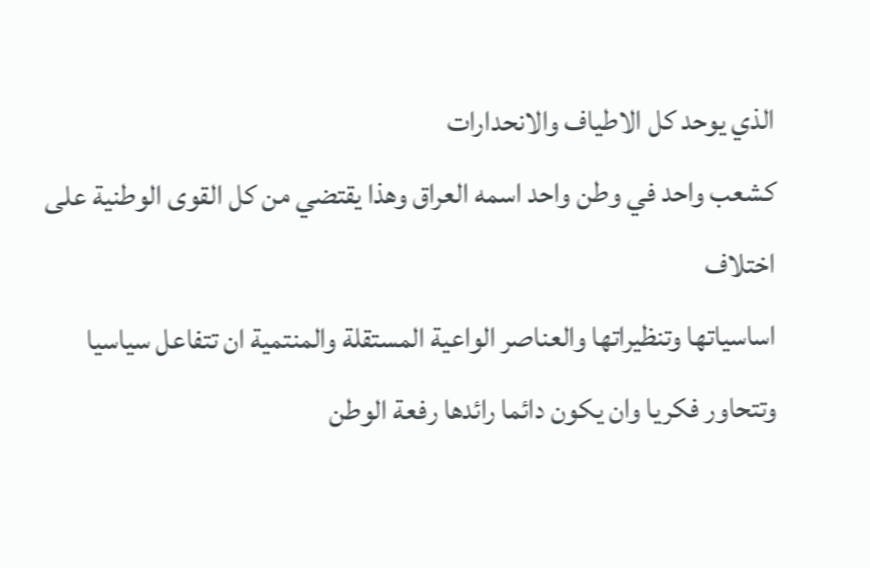الذي يوحد كل الاطياف والانحدارات
كشعب واحد في وطن واحد اسمه العراق وهذا يقتضي من كل القوى الوطنية على اختلاف
اساسياتها وتنظيراتها والعناصر الواعية المستقلة والمنتمية ان تتفاعل سياسيا
وتتحاور فكريا وان يكون دائما رائدها رفعة الوطن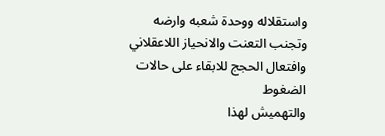واستقلاله ووحدة شعبه وارضه
وتجنب التعنت والانحياز اللاعقلاني وافتعال الحجج للابقاء على حالات الضغوط
والتهميش لهذا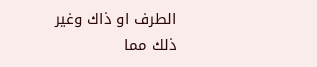الطرف او ذاك وغير ذلك مما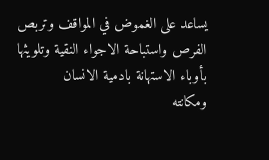يساعد على الغموض في المواقف وتربص
الفرص واستباحة الاجواء النقية وتلويثها بأوباء الاستهانة بادمية الانسان
ومكانته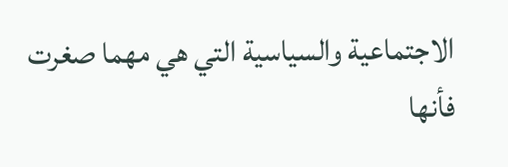الاجتماعية والسياسية التي هي مهما صغرت فأنها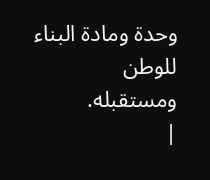وحدة ومادة البناء للوطن
ومستقبله.
|